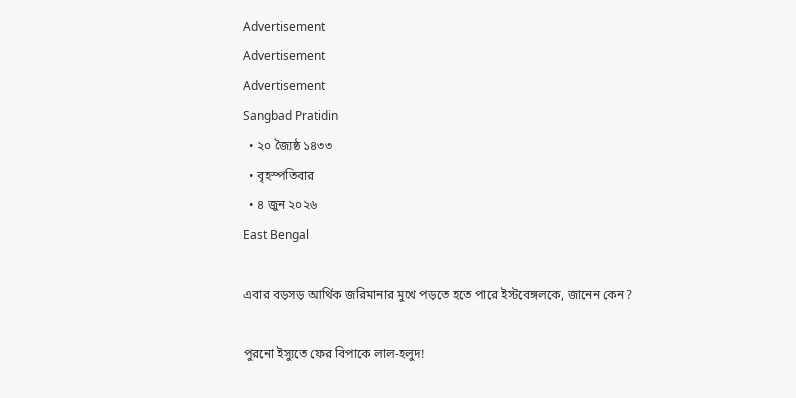Advertisement
Advertisement
Advertisement
Sangbad Pratidin
  • ২০ জ্যৈষ্ঠ ১৪৩৩
  • বৃহস্পতিবার
  • ৪ জুন ২০২৬
East Bengal

এবার বড়সড় আর্থিক জরিমানার মুখে পড়তে হতে পারে ইস্টবেঙ্গলকে, জানেন কেন?

পুরনো ইস্যুতে ফের বিপাকে লাল-হলুদ!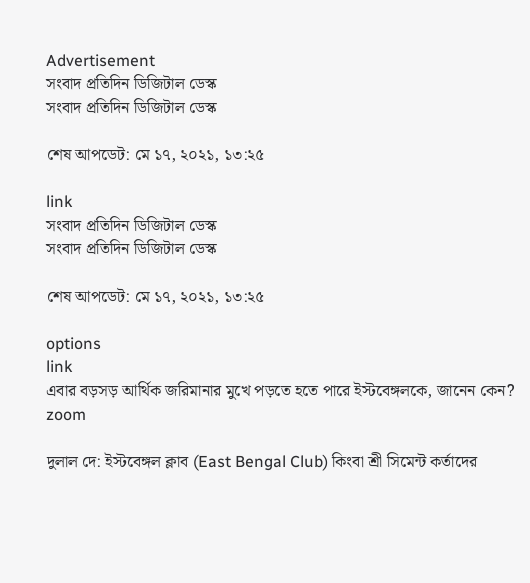Advertisement
সংবাদ প্রতিদিন ডিজিটাল ডেস্ক
সংবাদ প্রতিদিন ডিজিটাল ডেস্ক

শেষ আপডেট: মে ১৭, ২০২১, ১৩:২৫

link
সংবাদ প্রতিদিন ডিজিটাল ডেস্ক
সংবাদ প্রতিদিন ডিজিটাল ডেস্ক

শেষ আপডেট: মে ১৭, ২০২১, ১৩:২৫

options
link
এবার বড়সড় আর্থিক জরিমানার মুখে পড়তে হতে পারে ইস্টবেঙ্গলকে, জানেন কেন? zoom

দুলাল দে: ইস্টবেঙ্গল ক্লাব (East Bengal Club) কিংবা শ্রী সিমেন্ট কর্তাদের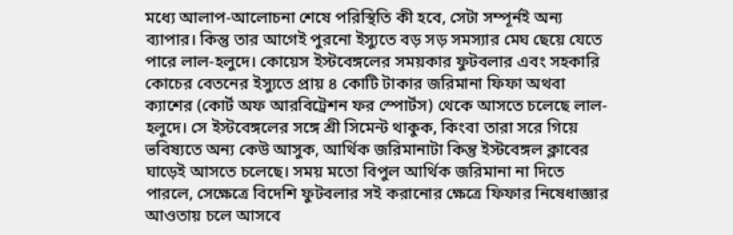মধ্যে আলাপ-আলোচনা শেষে পরিস্থিতি কী হবে, সেটা সম্পূর্নই অন্য ব্যাপার। কিন্তু তার আগেই পুরনো ইস্যুতে বড় সড় সমস্যার মেঘ ছেয়ে যেতে পারে লাল-হলুদে। কোয়েস ইস্টবেঙ্গলের সময়কার ফুটবলার এবং সহকারি কোচের বেতনের ইস্যুতে প্রায় ৪ কোটি টাকার জরিমানা ফিফা অথবা ক্যাশের (কোর্ট অফ আরবিট্রেশন ফর স্পোর্টস) থেকে আসতে চলেছে লাল-হলুদে। সে ইস্টবেঙ্গলের সঙ্গে শ্রী সিমেন্ট থাকুক, কিংবা তারা সরে গিয়ে ভবিষ্যতে অন্য কেউ আসুক, আর্থিক জরিমানাটা কিন্তু ইস্টবেঙ্গল ক্লাবের ঘাড়েই আসতে চলেছে। সময় মতো বিপুল আর্থিক জরিমানা না দিতে পারলে, সেক্ষেত্রে বিদেশি ফুটবলার সই করানোর ক্ষেত্রে ফিফার নিষেধাজ্ঞার আওতায় চলে আসবে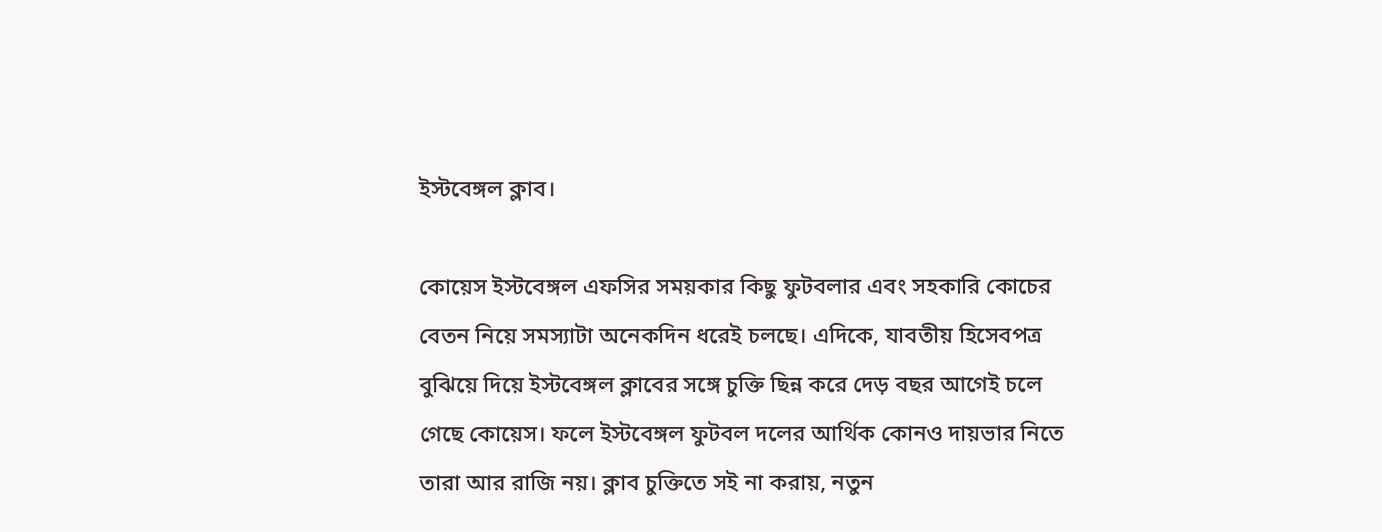ইস্টবেঙ্গল ক্লাব।

কোয়েস ইস্টবেঙ্গল এফসির সময়কার কিছু ফুটবলার এবং সহকারি কোচের বেতন নিয়ে সমস্যাটা অনেকদিন ধরেই চলছে। এদিকে, যাবতীয় হিসেবপত্র বুঝিয়ে দিয়ে ইস্টবেঙ্গল ক্লাবের সঙ্গে চুক্তি ছিন্ন করে দেড় বছর আগেই চলে গেছে কোয়েস। ফলে ইস্টবেঙ্গল ফুটবল দলের আর্থিক কোনও দায়ভার নিতে তারা আর রাজি নয়। ক্লাব চুক্তিতে সই না করায়, নতুন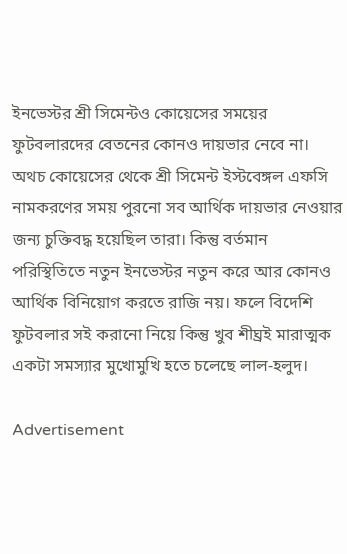ইনভেস্টর শ্রী সিমেন্টও কোয়েসের সময়ের ফুটবলারদের বেতনের কোনও দায়ভার নেবে না। অথচ কোয়েসের থেকে শ্রী সিমেন্ট ইস্টবেঙ্গল এফসি নামকরণের সময় পুরনো সব আর্থিক দায়ভার নেওয়ার জন্য চুক্তিবদ্ধ হয়েছিল তারা। কিন্তু বর্তমান পরিস্থিতিতে নতুন ইনভেস্টর নতুন করে আর কোনও আর্থিক বিনিয়োগ করতে রাজি নয়। ফলে বিদেশি ফুটবলার সই করানো নিয়ে কিন্তু খুব শীঘ্রই মারাত্মক একটা সমস্যার মুখোমুখি হতে চলেছে লাল-হলুদ।

Advertisement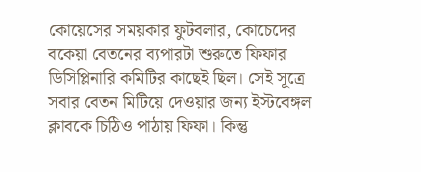কোয়েসের সময়কার ফুটবলার, কোচেদের বকেয়া বেতনের ব্যপারটা শুরুতে ফিফার ডিসিপ্লিনারি কমিটির কাছেই ছিল। সেই সূত্রে সবার বেতন মিটিয়ে দেওয়ার জন্য ইস্টবেঙ্গল ক্লাবকে চিঠিও পাঠায় ফিফা। কিন্তু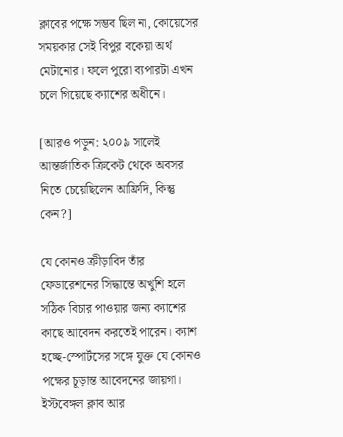ক্লাবের পক্ষে সম্ভব ছিল না, কোয়েসের সময়কার সেই বিপুর বকেয়া অর্থ মেটানোর। ফলে পুরো ব্যপারটা এখন চলে গিয়েছে ক্যাশের অধীনে।

[আরও পড়ুন: ২০০৯ সালেই আন্তর্জাতিক ক্রিকেট থেকে অবসর নিতে চেয়েছিলেন আফ্রিদি, কিন্তু কেন?]

যে কোনও ক্রীড়াবিদ তাঁর ফেডারেশনের সিদ্ধান্তে অখুশি হলে সঠিক বিচার পাওয়ার জন্য ক্যাশের কাছে আবেদন করতেই পারেন। ক্যাশ হচ্ছে-স্পোর্টসের সঙ্গে যুক্ত যে কোনও পক্ষের চূড়ান্ত আবেদনের জায়গা। ইস্টবেঙ্গল ক্লাব আর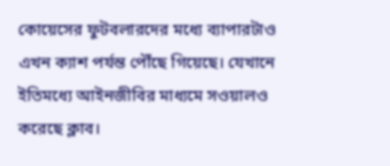কোয়েসের ফুটবলারদের মধ্যে ব্যাপারটাও এখন ক্যাশ পর্যন্ত পৌঁছে গিয়েছে। যেখানে ইতিমধ্যে আইনজীবির মাধ্যমে সওয়ালও করেছে ক্লাব।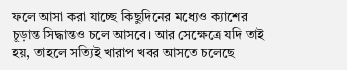ফলে আসা করা যাচ্ছে কিছুদিনের মধ্যেও ক্যাশের চূড়ান্ত সিদ্ধান্তও চলে আসবে। আর সেক্ষেত্রে যদি তাই হয়, তাহলে সত্যিই খারাপ খবর আসতে চলেছে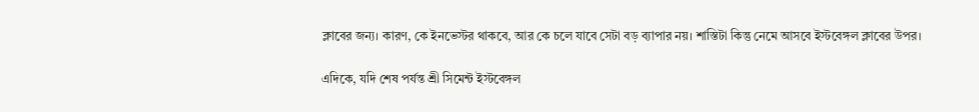ক্লাবের জন্য। কারণ, কে ইনভেস্টর থাকবে, আর কে চলে যাবে সেটা বড় ব্যাপার নয়। শাস্তিটা কিন্তু নেমে আসবে ইস্টবেঙ্গল ক্লাবের উপর।

এদিকে, যদি শেষ পর্যন্ত শ্রী সিমেন্ট ইস্টবেঙ্গল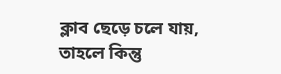ক্লাব ছেড়ে চলে যায়, তাহলে কিন্তু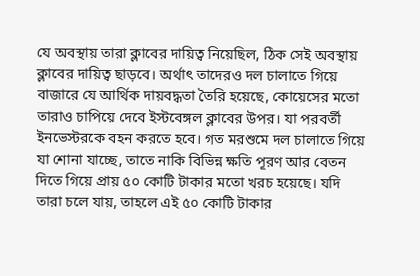যে অবস্থায় তারা ক্লাবের দায়িত্ব নিয়েছিল, ঠিক সেই অবস্থায় ক্লাবের দায়িত্ব ছাড়বে। অর্থাৎ তাদেরও দল চালাতে গিয়ে বাজারে যে আর্থিক দায়বদ্ধতা তৈরি হয়েছে, কোয়েসের মতো তারাও চাপিয়ে দেবে ইস্টবেঙ্গল ক্লাবের উপর। যা পরবর্তী ইনভেস্টরকে বহন করতে হবে। গত মরশুমে দল চালাতে গিয়ে যা শোনা যাচ্ছে, তাতে নাকি বিভিন্ন ক্ষতি পূরণ আর বেতন দিতে গিয়ে প্রায় ৫০ কোটি টাকার মতো খরচ হয়েছে। যদি তারা চলে যায়, তাহলে এই ৫০ কোটি টাকার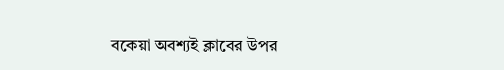বকেয়া অবশ্যই ক্লাবের উপর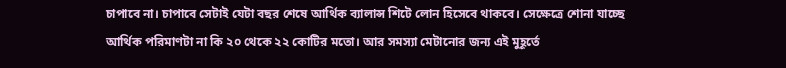চাপাবে না। চাপাবে সেটাই যেটা বছর শেষে আর্থিক ব্যালান্স শিটে লোন হিসেবে থাকবে। সেক্ষেত্রে শোনা যাচ্ছে আর্থিক পরিমাণটা না কি ২০ থেকে ২২ কোটির মতো। আর সমস্যা মেটানোর জন্য এই মুহূর্তে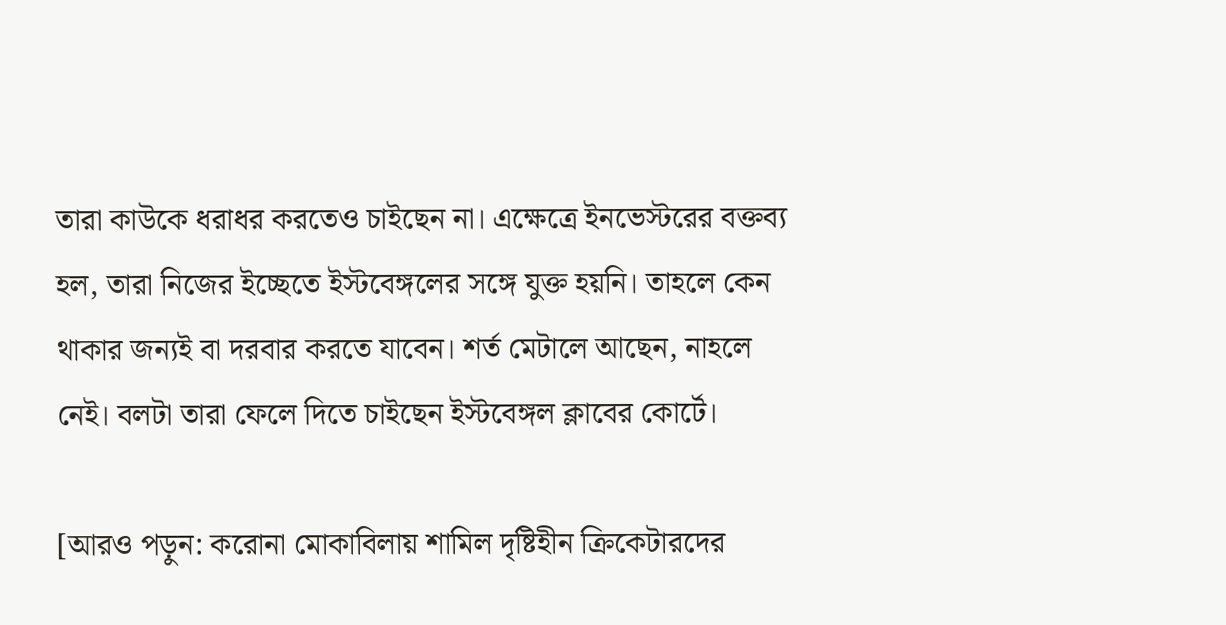তারা কাউকে ধরাধর করতেও চাইছেন না। এক্ষেত্রে ইনভেস্টরের বক্তব্য হল, তারা নিজের ইচ্ছেতে ইস্টবেঙ্গলের সঙ্গে যুক্ত হয়নি। তাহলে কেন থাকার জন্যই বা দরবার করতে যাবেন। শর্ত মেটালে আছেন, নাহলে নেই। বলটা তারা ফেলে দিতে চাইছেন ইস্টবেঙ্গল ক্লাবের কোর্টে।

[আরও পড়ুন: করোনা মোকাবিলায় শামিল দৃষ্টিহীন ক্রিকেটারদের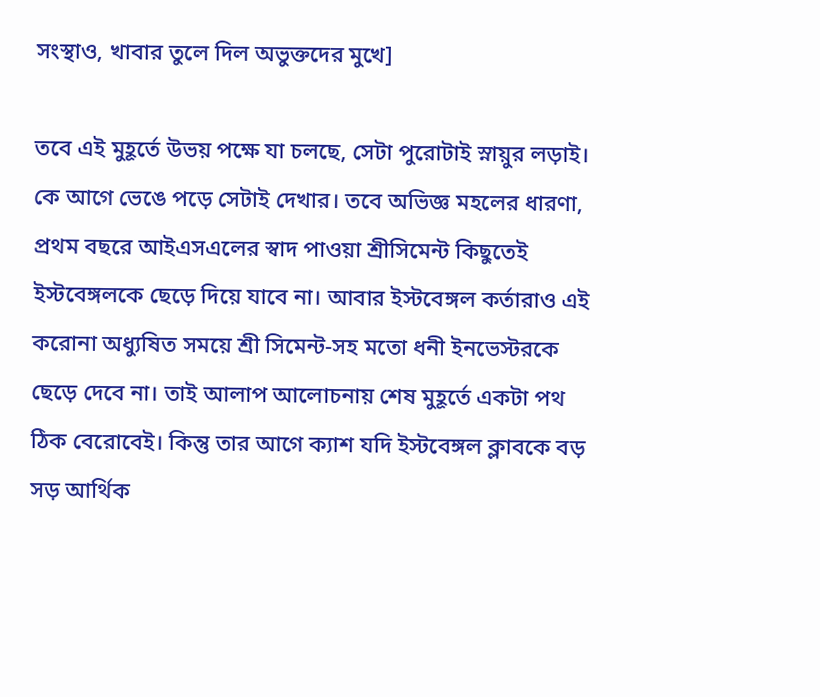সংস্থাও, খাবার তুলে দিল অভুক্তদের মুখে]

তবে এই মুহূর্তে উভয় পক্ষে যা চলছে, সেটা পুরোটাই স্নায়ুর লড়াই। কে আগে ভেঙে পড়ে সেটাই দেখার। তবে অভিজ্ঞ মহলের ধারণা, প্রথম বছরে আইএসএলের স্বাদ পাওয়া শ্রীসিমেন্ট কিছুতেই ইস্টবেঙ্গলকে ছেড়ে দিয়ে যাবে না। আবার ইস্টবেঙ্গল কর্তারাও এই করোনা অধ্যুষিত সময়ে শ্রী সিমেন্ট-সহ মতো ধনী ইনভেস্টরকে ছেড়ে দেবে না। তাই আলাপ আলোচনায় শেষ মুহূর্তে একটা পথ ঠিক বেরোবেই। কিন্তু তার আগে ক্যাশ যদি ইস্টবেঙ্গল ক্লাবকে বড় সড় আর্থিক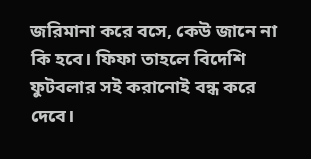জরিমানা করে বসে, কেউ জানে না কি হবে। ফিফা তাহলে বিদেশি ফুটবলার সই করানোই বন্ধ করে দেবে।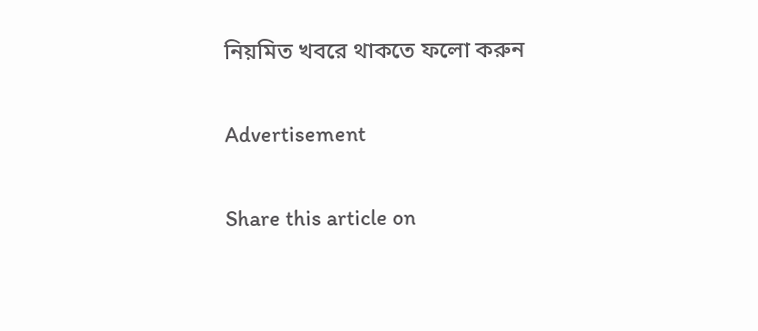নিয়মিত খবরে থাকতে ফলো করুন

Advertisement

Share this article on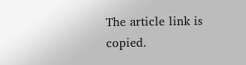The article link is copied.